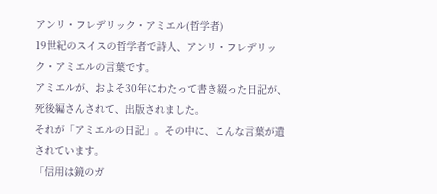アンリ・フレデリック・アミエル(哲学者)
19世紀のスイスの哲学者で詩人、アンリ・フレデリック・アミエルの言葉です。
アミエルが、およそ30年にわたって書き綴った日記が、死後編さんされて、出版されました。
それが「アミエルの日記」。その中に、こんな言葉が遺されています。
「信用は鏡のガ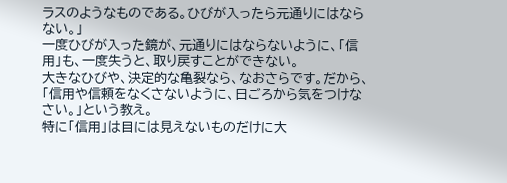ラスのようなものである。ひびが入ったら元通りにはならない。」
一度ひびが入った鏡が、元通りにはならないように、「信用」も、一度失うと、取り戻すことができない。
大きなひびや、決定的な亀裂なら、なおさらです。だから、「信用や信頼をなくさないように、日ごろから気をつけなさい。」という教え。
特に「信用」は目には見えないものだけに大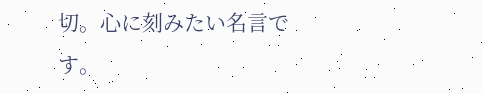切。心に刻みたい名言です。